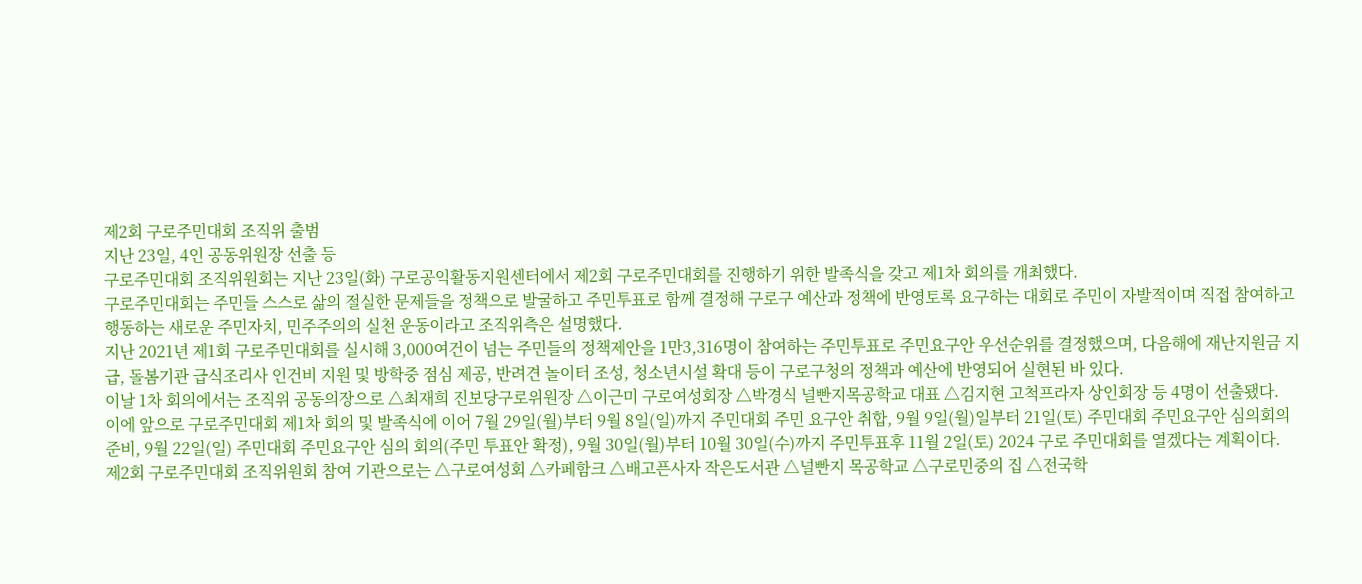제2회 구로주민대회 조직위 출범
지난 23일, 4인 공동위원장 선출 등
구로주민대회 조직위원회는 지난 23일(화) 구로공익활동지원센터에서 제2회 구로주민대회를 진행하기 위한 발족식을 갖고 제1차 회의를 개최했다.
구로주민대회는 주민들 스스로 삶의 절실한 문제들을 정책으로 발굴하고 주민투표로 함께 결정해 구로구 예산과 정책에 반영토록 요구하는 대회로 주민이 자발적이며 직접 참여하고 행동하는 새로운 주민자치, 민주주의의 실천 운동이라고 조직위측은 설명했다.
지난 2021년 제1회 구로주민대회를 실시해 3,000여건이 넘는 주민들의 정책제안을 1만3,316명이 참여하는 주민투표로 주민요구안 우선순위를 결정했으며, 다음해에 재난지원금 지급, 돌봄기관 급식조리사 인건비 지원 및 방학중 점심 제공, 반려견 놀이터 조성, 청소년시설 확대 등이 구로구청의 정책과 예산에 반영되어 실현된 바 있다.
이날 1차 회의에서는 조직위 공동의장으로 △최재희 진보당구로위원장 △이근미 구로여성회장 △박경식 널빤지목공학교 대표 △김지현 고척프라자 상인회장 등 4명이 선출됐다.
이에 앞으로 구로주민대회 제1차 회의 및 발족식에 이어 7월 29일(월)부터 9월 8일(일)까지 주민대회 주민 요구안 취합, 9월 9일(월)일부터 21일(토) 주민대회 주민요구안 심의회의 준비, 9월 22일(일) 주민대회 주민요구안 심의 회의(주민 투표안 확정), 9월 30일(월)부터 10월 30일(수)까지 주민투표후 11월 2일(토) 2024 구로 주민대회를 열겠다는 계획이다.
제2회 구로주민대회 조직위원회 참여 기관으로는 △구로여성회 △카페함크 △배고픈사자 작은도서관 △널빤지 목공학교 △구로민중의 집 △전국학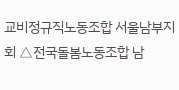교비정규직노동조합 서울남부지회 △전국돌봄노동조합 남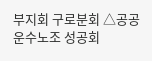부지회 구로분회 △공공운수노조 성공회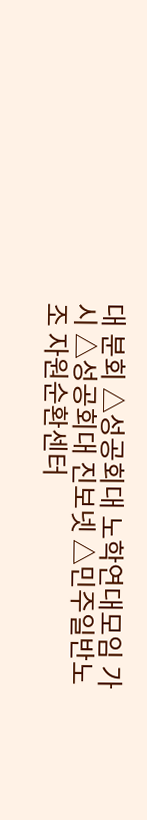대 분회 △성공회대 노학연대모임 가시 △성공회대 진보넷 △민주일반노조 자원순환센터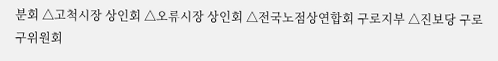분회 △고척시장 상인회 △오류시장 상인회 △전국노점상연합회 구로지부 △진보당 구로구위원회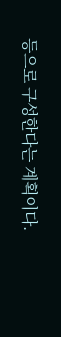등으로 구성한다는 계획이다.